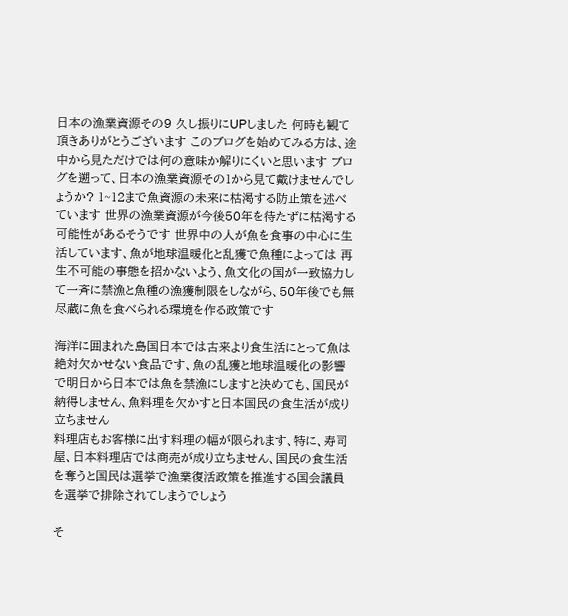日本の漁業資源その9 久し振りにUPしました 何時も観て頂きありがとうございます このブログを始めてみる方は、途中から見ただけでは何の意味か解りにくいと思います ブログを遡って、日本の漁業資源その1から見て戴けませんでしょうか? 1~12まで魚資源の未来に枯渇する防止策を述べています 世界の漁業資源が今後50年を待たずに枯渇する可能性があるそうです 世界中の人が魚を食事の中心に生活しています、魚が地球温暖化と乱獲で魚種によっては 再生不可能の事態を招かないよう、魚文化の国が一致協力して一斉に禁漁と魚種の漁獲制限をしながら、50年後でも無尽蔵に魚を食べられる環境を作る政策です

海洋に囲まれた島国日本では古来より食生活にとって魚は絶対欠かせない食品です、魚の乱獲と地球温暖化の影響で明日から日本では魚を禁漁にしますと決めても、国民が納得しません、魚料理を欠かすと日本国民の食生活が成り立ちません                                                                料理店もお客様に出す料理の幅が限られます、特に、寿司屋、日本料理店では商売が成り立ちません、国民の食生活を奪うと国民は選挙で漁業復活政策を推進する国会議員を選挙で排除されてしまうでしょう

そ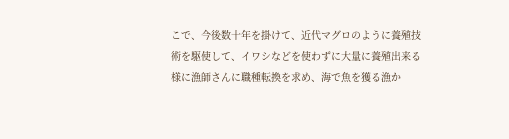こで、今後数十年を掛けて、近代マグロのように養殖技術を駆使して、イワシなどを使わずに大量に養殖出来る様に漁師さんに職種転換を求め、海で魚を獲る漁か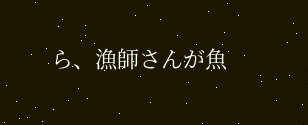ら、漁師さんが魚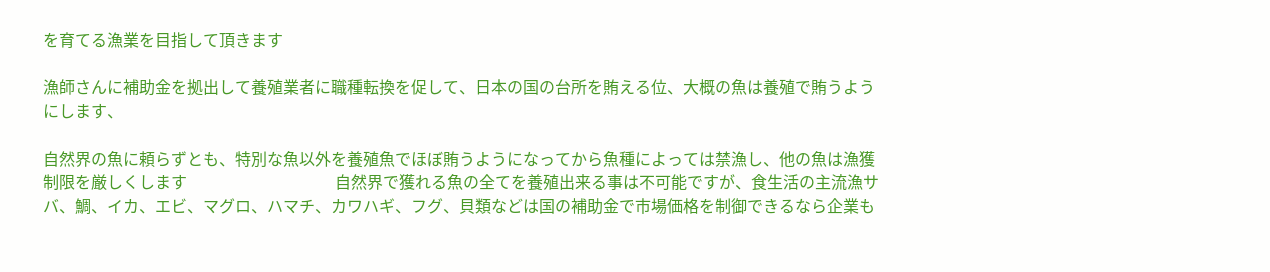を育てる漁業を目指して頂きます

漁師さんに補助金を拠出して養殖業者に職種転換を促して、日本の国の台所を賄える位、大概の魚は養殖で賄うようにします、

自然界の魚に頼らずとも、特別な魚以外を養殖魚でほぼ賄うようになってから魚種によっては禁漁し、他の魚は漁獲制限を厳しくします                                     自然界で獲れる魚の全てを養殖出来る事は不可能ですが、食生活の主流漁サバ、鯛、イカ、エビ、マグロ、ハマチ、カワハギ、フグ、貝類などは国の補助金で市場価格を制御できるなら企業も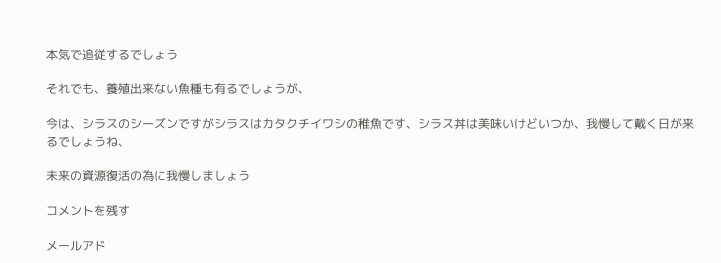本気で追従するでしょう

それでも、養殖出来ない魚種も有るでしょうが、

今は、シラスのシーズンですがシラスはカタクチイワシの稚魚です、シラス丼は美味いけどいつか、我慢して戴く日が来るでしょうね、

未来の資源復活の為に我慢しましょう

コメントを残す

メールアド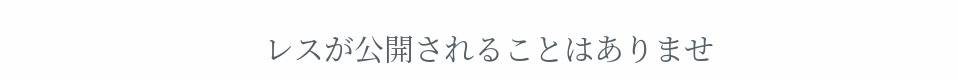レスが公開されることはありませ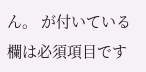ん。 が付いている欄は必須項目です